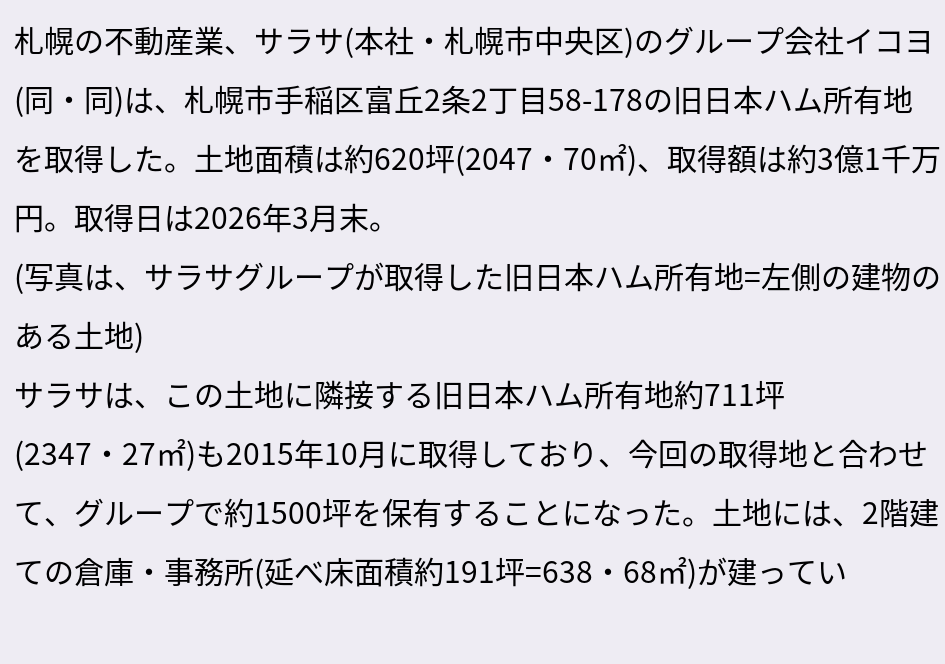札幌の不動産業、サラサ(本社・札幌市中央区)のグループ会社イコヨ(同・同)は、札幌市手稲区富丘2条2丁目58-178の旧日本ハム所有地を取得した。土地面積は約620坪(2047・70㎡)、取得額は約3億1千万円。取得日は2026年3月末。
(写真は、サラサグループが取得した旧日本ハム所有地=左側の建物のある土地)
サラサは、この土地に隣接する旧日本ハム所有地約711坪(2347・27㎡)も2015年10月に取得しており、今回の取得地と合わせて、グループで約1500坪を保有することになった。土地には、2階建ての倉庫・事務所(延べ床面積約191坪=638・68㎡)が建ってい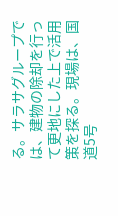る。サラサグループでは、建物の除却を行って更地にした上で活用策を探る。現場は、国道5号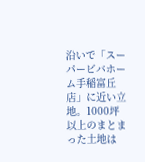沿いで「スーパービバホーム手稲富丘店」に近い立地。1000坪以上のまとまった土地は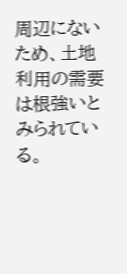周辺にないため、土地利用の需要は根強いとみられている。